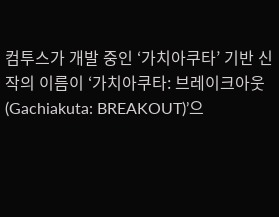컴투스가 개발 중인 ‘가치아쿠타’ 기반 신작의 이름이 ‘가치아쿠타: 브레이크아웃(Gachiakuta: BREAKOUT)’으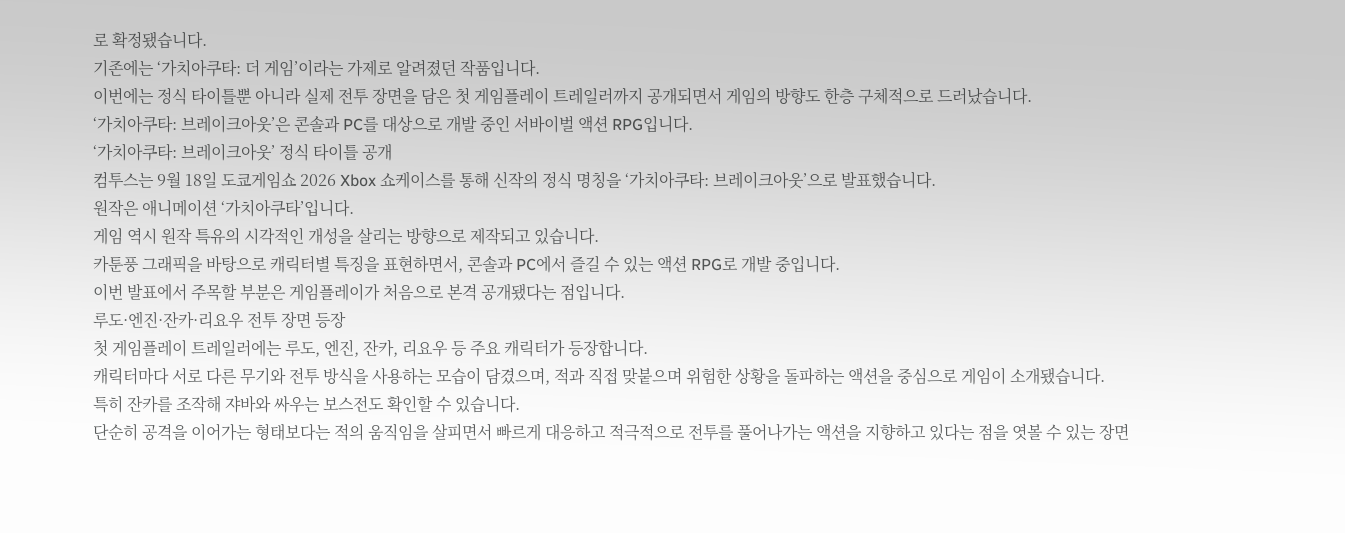로 확정됐습니다.
기존에는 ‘가치아쿠타: 더 게임’이라는 가제로 알려졌던 작품입니다.
이번에는 정식 타이틀뿐 아니라 실제 전투 장면을 담은 첫 게임플레이 트레일러까지 공개되면서 게임의 방향도 한층 구체적으로 드러났습니다.
‘가치아쿠타: 브레이크아웃’은 콘솔과 PC를 대상으로 개발 중인 서바이벌 액션 RPG입니다.
‘가치아쿠타: 브레이크아웃’ 정식 타이틀 공개
컴투스는 9월 18일 도쿄게임쇼 2026 Xbox 쇼케이스를 통해 신작의 정식 명칭을 ‘가치아쿠타: 브레이크아웃’으로 발표했습니다.
원작은 애니메이션 ‘가치아쿠타’입니다.
게임 역시 원작 특유의 시각적인 개성을 살리는 방향으로 제작되고 있습니다.
카툰풍 그래픽을 바탕으로 캐릭터별 특징을 표현하면서, 콘솔과 PC에서 즐길 수 있는 액션 RPG로 개발 중입니다.
이번 발표에서 주목할 부분은 게임플레이가 처음으로 본격 공개됐다는 점입니다.
루도·엔진·잔카·리요우 전투 장면 등장
첫 게임플레이 트레일러에는 루도, 엔진, 잔카, 리요우 등 주요 캐릭터가 등장합니다.
캐릭터마다 서로 다른 무기와 전투 방식을 사용하는 모습이 담겼으며, 적과 직접 맞붙으며 위험한 상황을 돌파하는 액션을 중심으로 게임이 소개됐습니다.
특히 잔카를 조작해 쟈바와 싸우는 보스전도 확인할 수 있습니다.
단순히 공격을 이어가는 형태보다는 적의 움직임을 살피면서 빠르게 대응하고 적극적으로 전투를 풀어나가는 액션을 지향하고 있다는 점을 엿볼 수 있는 장면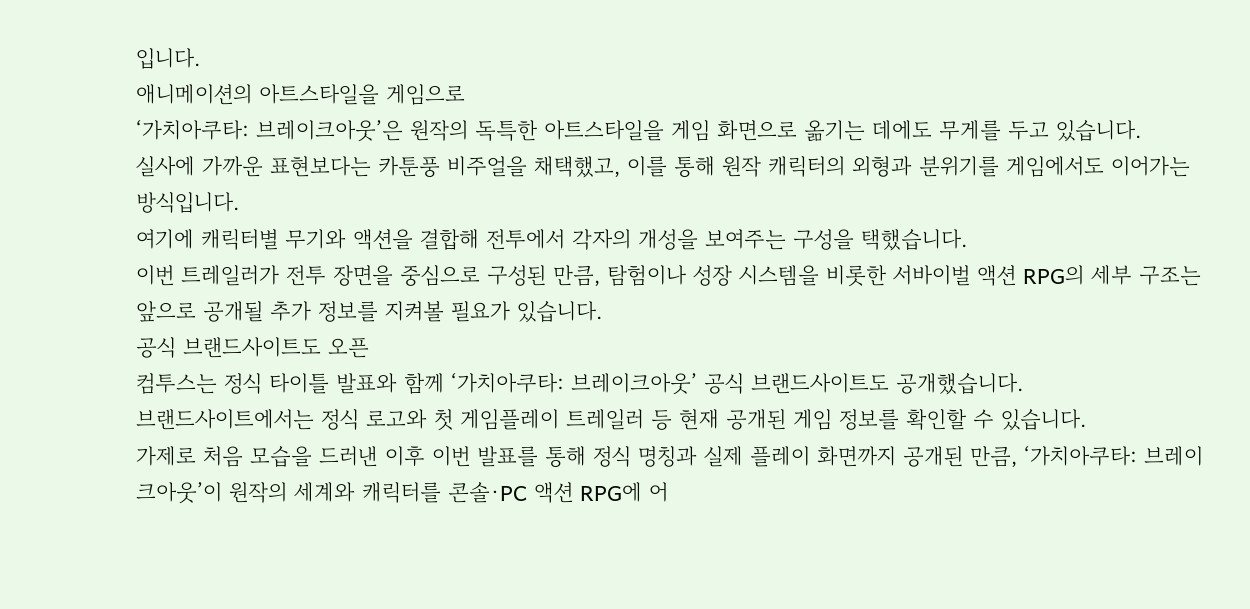입니다.
애니메이션의 아트스타일을 게임으로
‘가치아쿠타: 브레이크아웃’은 원작의 독특한 아트스타일을 게임 화면으로 옮기는 데에도 무게를 두고 있습니다.
실사에 가까운 표현보다는 카툰풍 비주얼을 채택했고, 이를 통해 원작 캐릭터의 외형과 분위기를 게임에서도 이어가는 방식입니다.
여기에 캐릭터별 무기와 액션을 결합해 전투에서 각자의 개성을 보여주는 구성을 택했습니다.
이번 트레일러가 전투 장면을 중심으로 구성된 만큼, 탐험이나 성장 시스템을 비롯한 서바이벌 액션 RPG의 세부 구조는 앞으로 공개될 추가 정보를 지켜볼 필요가 있습니다.
공식 브랜드사이트도 오픈
컴투스는 정식 타이틀 발표와 함께 ‘가치아쿠타: 브레이크아웃’ 공식 브랜드사이트도 공개했습니다.
브랜드사이트에서는 정식 로고와 첫 게임플레이 트레일러 등 현재 공개된 게임 정보를 확인할 수 있습니다.
가제로 처음 모습을 드러낸 이후 이번 발표를 통해 정식 명칭과 실제 플레이 화면까지 공개된 만큼, ‘가치아쿠타: 브레이크아웃’이 원작의 세계와 캐릭터를 콘솔·PC 액션 RPG에 어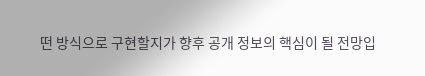떤 방식으로 구현할지가 향후 공개 정보의 핵심이 될 전망입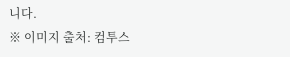니다.
※ 이미지 출처: 컴투스